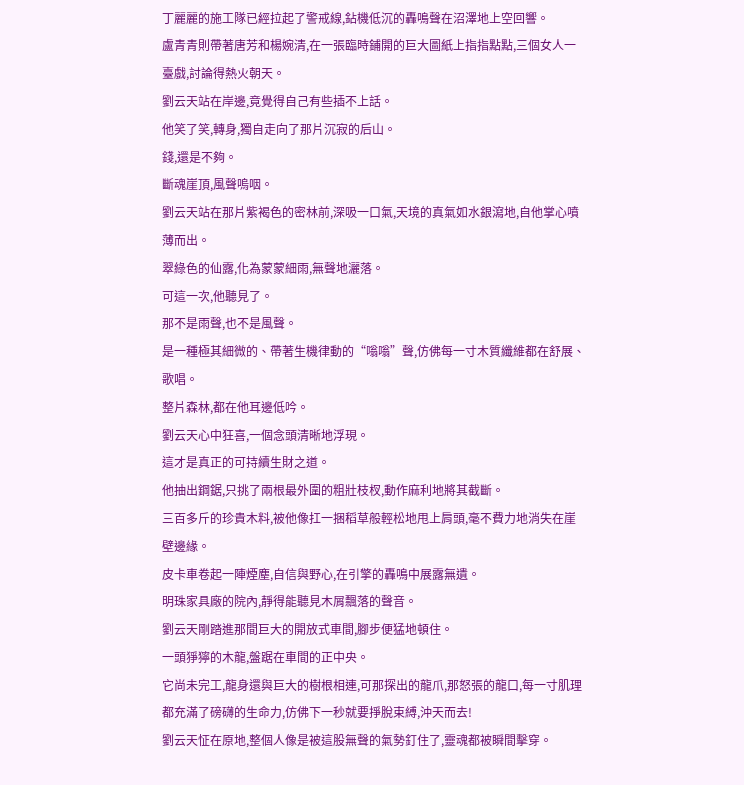丁麗麗的施工隊已經拉起了警戒線,鉆機低沉的轟鳴聲在沼澤地上空回響。
盧青青則帶著唐芳和楊婉清,在一張臨時鋪開的巨大圖紙上指指點點,三個女人一臺戲,討論得熱火朝天。
劉云天站在岸邊,竟覺得自己有些插不上話。
他笑了笑,轉身,獨自走向了那片沉寂的后山。
錢,還是不夠。
斷魂崖頂,風聲嗚咽。
劉云天站在那片紫褐色的密林前,深吸一口氣,天境的真氣如水銀瀉地,自他掌心噴薄而出。
翠綠色的仙露,化為蒙蒙細雨,無聲地灑落。
可這一次,他聽見了。
那不是雨聲,也不是風聲。
是一種極其細微的、帶著生機律動的“嗡嗡”聲,仿佛每一寸木質纖維都在舒展、歌唱。
整片森林,都在他耳邊低吟。
劉云天心中狂喜,一個念頭清晰地浮現。
這才是真正的可持續生財之道。
他抽出鋼鋸,只挑了兩根最外圍的粗壯枝杈,動作麻利地將其截斷。
三百多斤的珍貴木料,被他像扛一捆稻草般輕松地甩上肩頭,毫不費力地消失在崖壁邊緣。
皮卡車卷起一陣煙塵,自信與野心,在引擎的轟鳴中展露無遺。
明珠家具廠的院內,靜得能聽見木屑飄落的聲音。
劉云天剛踏進那間巨大的開放式車間,腳步便猛地頓住。
一頭猙獰的木龍,盤踞在車間的正中央。
它尚未完工,龍身還與巨大的樹根相連,可那探出的龍爪,那怒張的龍口,每一寸肌理都充滿了磅礴的生命力,仿佛下一秒就要掙脫束縛,沖天而去!
劉云天怔在原地,整個人像是被這股無聲的氣勢釘住了,靈魂都被瞬間擊穿。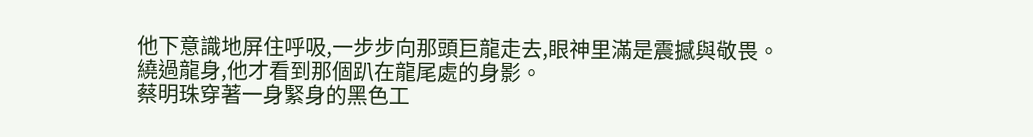他下意識地屏住呼吸,一步步向那頭巨龍走去,眼神里滿是震撼與敬畏。
繞過龍身,他才看到那個趴在龍尾處的身影。
蔡明珠穿著一身緊身的黑色工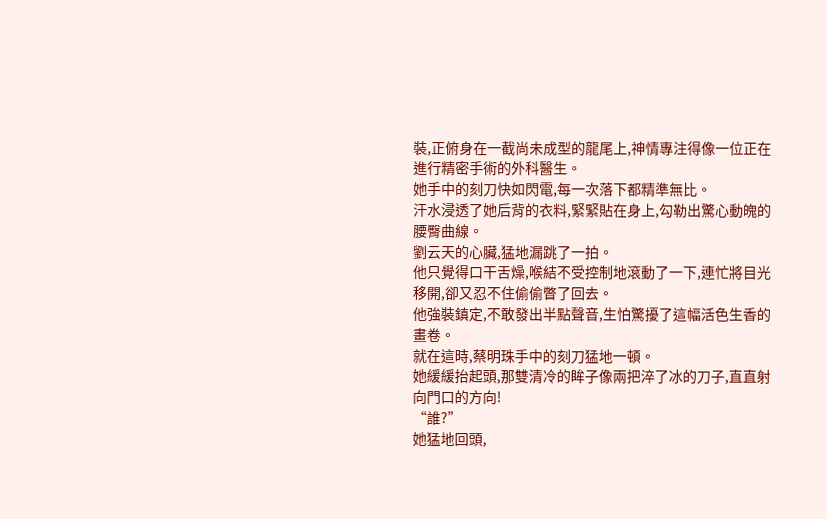裝,正俯身在一截尚未成型的龍尾上,神情專注得像一位正在進行精密手術的外科醫生。
她手中的刻刀快如閃電,每一次落下都精準無比。
汗水浸透了她后背的衣料,緊緊貼在身上,勾勒出驚心動魄的腰臀曲線。
劉云天的心臟,猛地漏跳了一拍。
他只覺得口干舌燥,喉結不受控制地滾動了一下,連忙將目光移開,卻又忍不住偷偷瞥了回去。
他強裝鎮定,不敢發出半點聲音,生怕驚擾了這幅活色生香的畫卷。
就在這時,蔡明珠手中的刻刀猛地一頓。
她緩緩抬起頭,那雙清冷的眸子像兩把淬了冰的刀子,直直射向門口的方向!
“誰?”
她猛地回頭,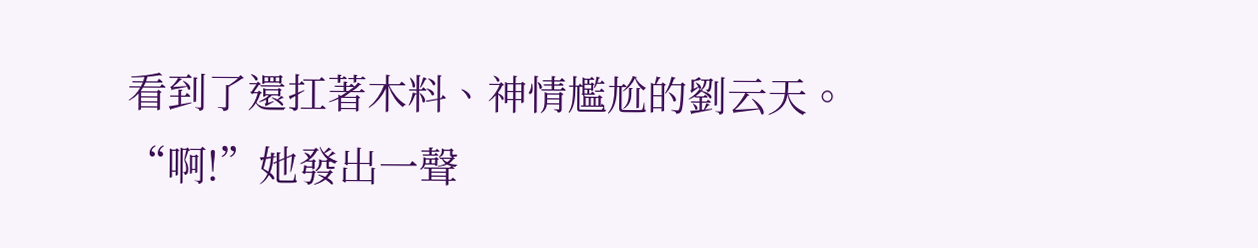看到了還扛著木料、神情尷尬的劉云天。
“啊!”她發出一聲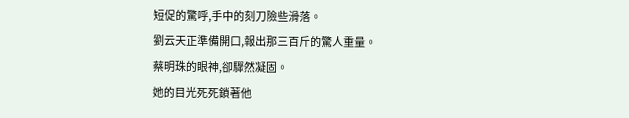短促的驚呼,手中的刻刀險些滑落。
劉云天正準備開口,報出那三百斤的驚人重量。
蔡明珠的眼神,卻驟然凝固。
她的目光死死鎖著他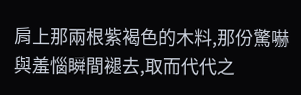肩上那兩根紫褐色的木料,那份驚嚇與羞惱瞬間褪去,取而代代之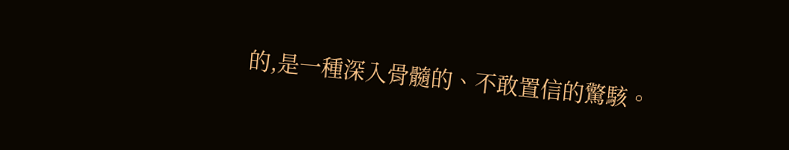的,是一種深入骨髓的、不敢置信的驚駭。